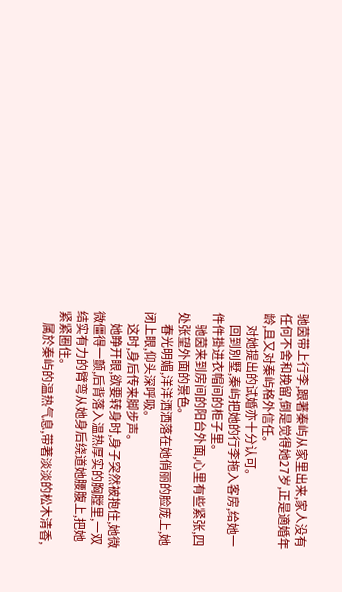驰茵带上行李,跟著秦屿从家里出来,家人没有任何不舍和挽留,倒是觉得她27岁,正是適婚年龄,且又对秦屿格外信任。
    对她提出的试婚亦十分认可。
    回到別墅,秦屿把她的行李拖入客房,给她一件件掛进衣帽间的柜子里。
    驰茵来到房间的阳台外面,心里有些紧张,四处张望外面的景色。
    春光明媚,洋洋洒洒落在她俏丽的脸庞上,她闭上眼,仰头深呼吸。
    这时,身后传来脚步声。
    她睁开眼,欲要转身时,身子突然被抱住,她微微僵得一颤,后背落入温热厚实的胸膛里,一双结实有力的臂弯从她身后绕道她腰腹上,把她紧紧圈住。
    属於秦屿的温热气息,带著淡淡的松木清香,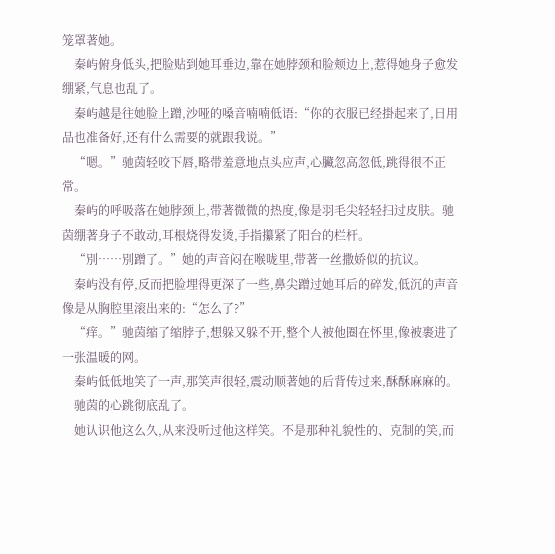笼罩著她。
    秦屿俯身低头,把脸贴到她耳垂边,靠在她脖颈和脸颊边上,惹得她身子愈发绷紧,气息也乱了。
    秦屿越是往她脸上蹭,沙哑的嗓音喃喃低语:“你的衣服已经掛起来了,日用品也准备好,还有什么需要的就跟我说。”
    “嗯。”驰茵轻咬下唇,略带羞意地点头应声,心臟忽高忽低,跳得很不正常。
    秦屿的呼吸落在她脖颈上,带著微微的热度,像是羽毛尖轻轻扫过皮肤。驰茵绷著身子不敢动,耳根烧得发烫,手指攥紧了阳台的栏杆。
    “別……別蹭了。”她的声音闷在喉咙里,带著一丝撒娇似的抗议。
    秦屿没有停,反而把脸埋得更深了一些,鼻尖蹭过她耳后的碎发,低沉的声音像是从胸腔里滚出来的:“怎么了?”
    “痒。”驰茵缩了缩脖子,想躲又躲不开,整个人被他圈在怀里,像被裹进了一张温暖的网。
    秦屿低低地笑了一声,那笑声很轻,震动顺著她的后背传过来,酥酥麻麻的。
    驰茵的心跳彻底乱了。
    她认识他这么久,从来没听过他这样笑。不是那种礼貌性的、克制的笑,而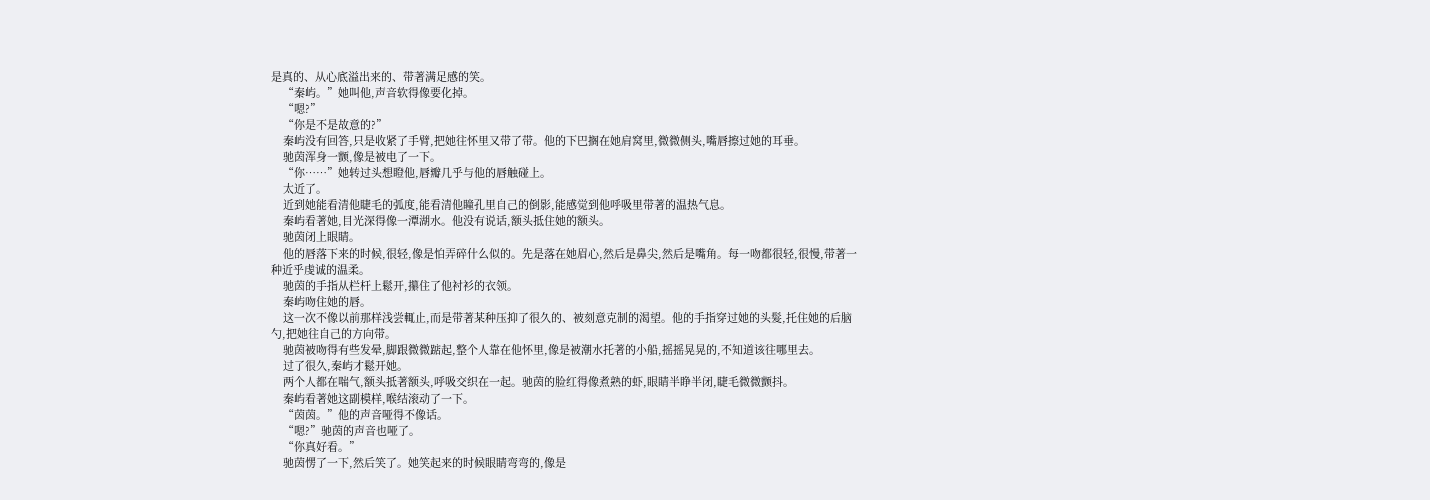是真的、从心底溢出来的、带著满足感的笑。
    “秦屿。”她叫他,声音软得像要化掉。
    “嗯?”
    “你是不是故意的?”
    秦屿没有回答,只是收紧了手臂,把她往怀里又带了带。他的下巴搁在她肩窝里,微微侧头,嘴唇擦过她的耳垂。
    驰茵浑身一颤,像是被电了一下。
    “你……”她转过头想瞪他,唇瓣几乎与他的唇触碰上。
    太近了。
    近到她能看清他睫毛的弧度,能看清他瞳孔里自己的倒影,能感觉到他呼吸里带著的温热气息。
    秦屿看著她,目光深得像一潭湖水。他没有说话,额头抵住她的额头。
    驰茵闭上眼睛。
    他的唇落下来的时候,很轻,像是怕弄碎什么似的。先是落在她眉心,然后是鼻尖,然后是嘴角。每一吻都很轻,很慢,带著一种近乎虔诚的温柔。
    驰茵的手指从栏杆上鬆开,攥住了他衬衫的衣领。
    秦屿吻住她的唇。
    这一次不像以前那样浅尝輒止,而是带著某种压抑了很久的、被刻意克制的渴望。他的手指穿过她的头髮,托住她的后脑勺,把她往自己的方向带。
    驰茵被吻得有些发晕,脚跟微微踮起,整个人靠在他怀里,像是被潮水托著的小船,摇摇晃晃的,不知道该往哪里去。
    过了很久,秦屿才鬆开她。
    两个人都在喘气,额头抵著额头,呼吸交织在一起。驰茵的脸红得像煮熟的虾,眼睛半睁半闭,睫毛微微颤抖。
    秦屿看著她这副模样,喉结滚动了一下。
    “茵茵。”他的声音哑得不像话。
    “嗯?”驰茵的声音也哑了。
    “你真好看。”
    驰茵愣了一下,然后笑了。她笑起来的时候眼睛弯弯的,像是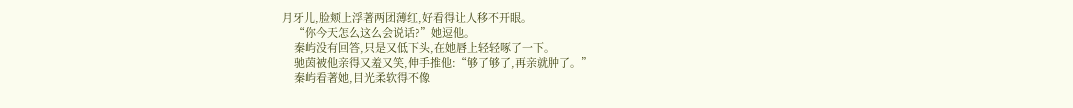月牙儿,脸颊上浮著两团薄红,好看得让人移不开眼。
    “你今天怎么这么会说话?”她逗他。
    秦屿没有回答,只是又低下头,在她唇上轻轻啄了一下。
    驰茵被他亲得又羞又笑,伸手推他:“够了够了,再亲就肿了。”
    秦屿看著她,目光柔软得不像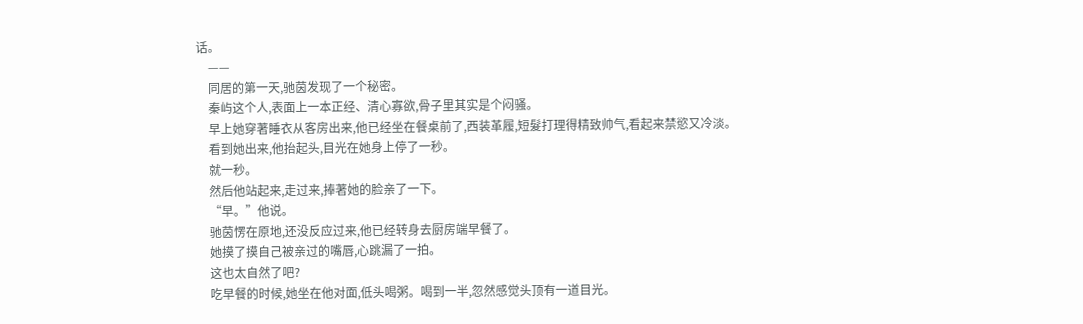话。
    ——
    同居的第一天,驰茵发现了一个秘密。
    秦屿这个人,表面上一本正经、清心寡欲,骨子里其实是个闷骚。
    早上她穿著睡衣从客房出来,他已经坐在餐桌前了,西装革履,短髮打理得精致帅气,看起来禁慾又冷淡。
    看到她出来,他抬起头,目光在她身上停了一秒。
    就一秒。
    然后他站起来,走过来,捧著她的脸亲了一下。
    “早。”他说。
    驰茵愣在原地,还没反应过来,他已经转身去厨房端早餐了。
    她摸了摸自己被亲过的嘴唇,心跳漏了一拍。
    这也太自然了吧?
    吃早餐的时候,她坐在他对面,低头喝粥。喝到一半,忽然感觉头顶有一道目光。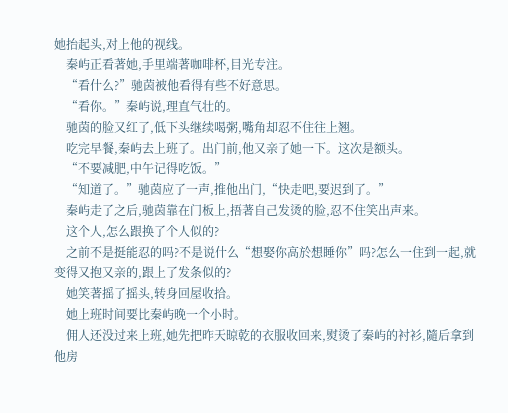她抬起头,对上他的视线。
    秦屿正看著她,手里端著咖啡杯,目光专注。
    “看什么?”驰茵被他看得有些不好意思。
    “看你。”秦屿说,理直气壮的。
    驰茵的脸又红了,低下头继续喝粥,嘴角却忍不住往上翘。
    吃完早餐,秦屿去上班了。出门前,他又亲了她一下。这次是额头。
    “不要减肥,中午记得吃饭。”
    “知道了。”驰茵应了一声,推他出门,“快走吧,要迟到了。”
    秦屿走了之后,驰茵靠在门板上,捂著自己发烫的脸,忍不住笑出声来。
    这个人,怎么跟换了个人似的?
    之前不是挺能忍的吗?不是说什么“想娶你高於想睡你”吗?怎么一住到一起,就变得又抱又亲的,跟上了发条似的?
    她笑著摇了摇头,转身回屋收拾。
    她上班时间要比秦屿晚一个小时。
    佣人还没过来上班,她先把昨天晾乾的衣服收回来,熨烫了秦屿的衬衫,隨后拿到他房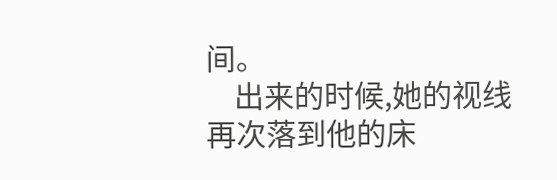间。
    出来的时候,她的视线再次落到他的床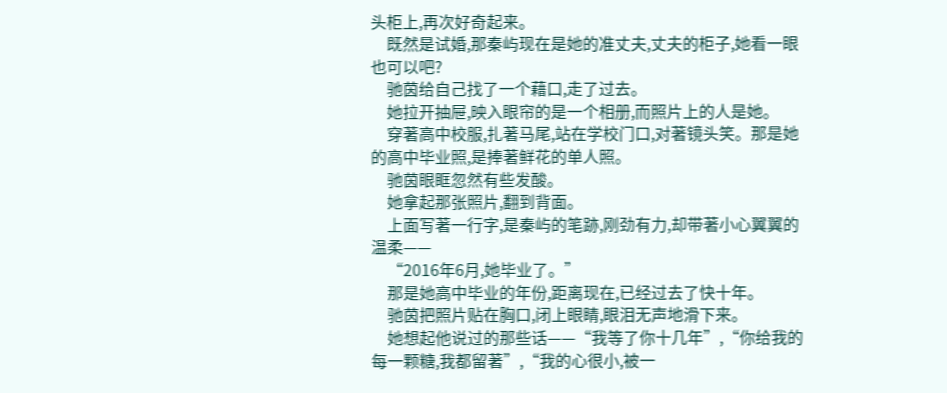头柜上,再次好奇起来。
    既然是试婚,那秦屿现在是她的准丈夫,丈夫的柜子,她看一眼也可以吧?
    驰茵给自己找了一个藉口,走了过去。
    她拉开抽屉,映入眼帘的是一个相册,而照片上的人是她。
    穿著高中校服,扎著马尾,站在学校门口,对著镜头笑。那是她的高中毕业照,是捧著鲜花的单人照。
    驰茵眼眶忽然有些发酸。
    她拿起那张照片,翻到背面。
    上面写著一行字,是秦屿的笔跡,刚劲有力,却带著小心翼翼的温柔——
    “2016年6月,她毕业了。”
    那是她高中毕业的年份,距离现在,已经过去了快十年。
    驰茵把照片贴在胸口,闭上眼睛,眼泪无声地滑下来。
    她想起他说过的那些话——“我等了你十几年”,“你给我的每一颗糖,我都留著”,“我的心很小,被一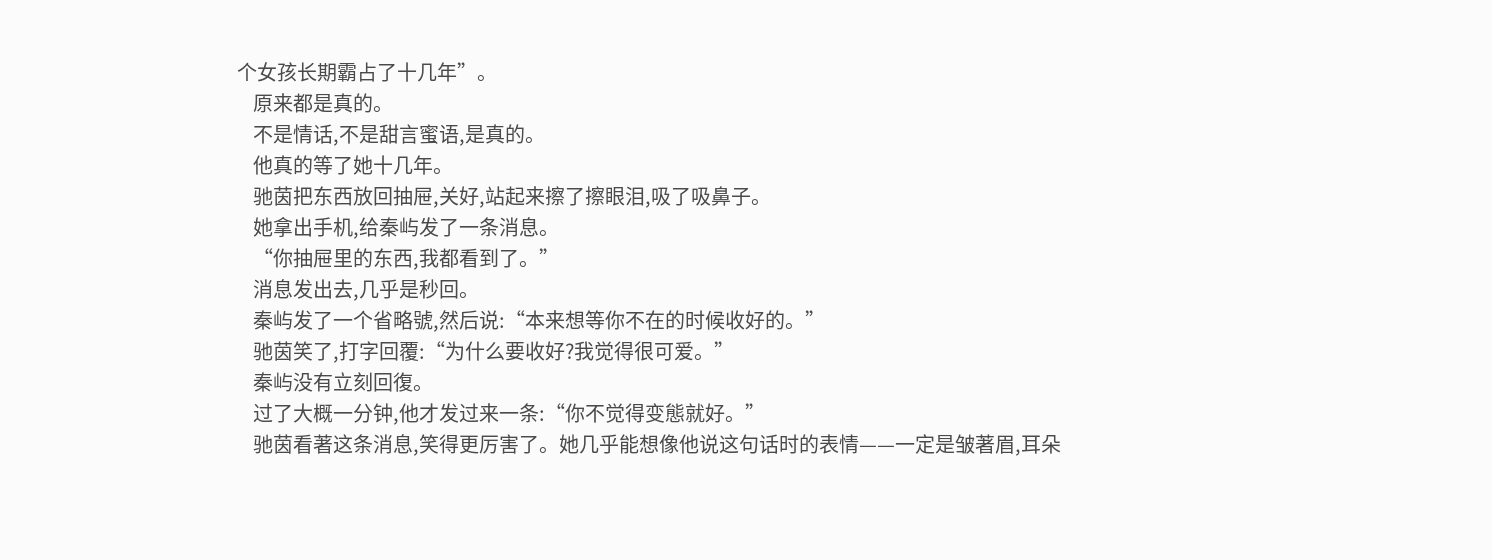个女孩长期霸占了十几年”。
    原来都是真的。
    不是情话,不是甜言蜜语,是真的。
    他真的等了她十几年。
    驰茵把东西放回抽屉,关好,站起来擦了擦眼泪,吸了吸鼻子。
    她拿出手机,给秦屿发了一条消息。
    “你抽屉里的东西,我都看到了。”
    消息发出去,几乎是秒回。
    秦屿发了一个省略號,然后说:“本来想等你不在的时候收好的。”
    驰茵笑了,打字回覆:“为什么要收好?我觉得很可爱。”
    秦屿没有立刻回復。
    过了大概一分钟,他才发过来一条:“你不觉得变態就好。”
    驰茵看著这条消息,笑得更厉害了。她几乎能想像他说这句话时的表情——一定是皱著眉,耳朵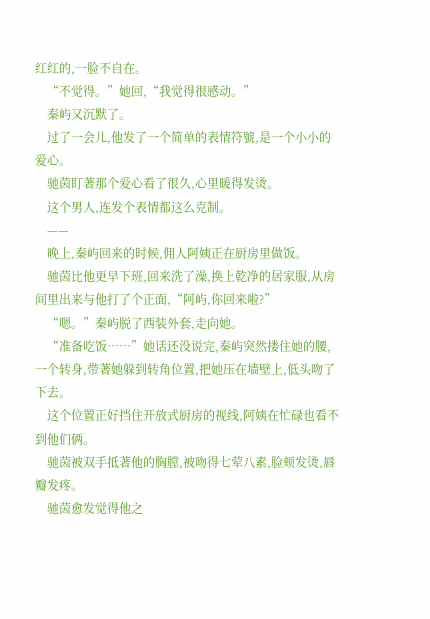红红的,一脸不自在。
    “不觉得。”她回,“我觉得很感动。”
    秦屿又沉默了。
    过了一会儿,他发了一个简单的表情符號,是一个小小的爱心。
    驰茵盯著那个爱心看了很久,心里暖得发烫。
    这个男人,连发个表情都这么克制。
    ——
    晚上,秦屿回来的时候,佣人阿姨正在厨房里做饭。
    驰茵比他更早下班,回来洗了澡,换上乾净的居家服,从房间里出来与他打了个正面,“阿屿,你回来啦?”
    “嗯。”秦屿脱了西装外套,走向她。
    “准备吃饭……”她话还没说完,秦屿突然搂住她的腰,一个转身,带著她躲到转角位置,把她压在墙壁上,低头吻了下去。
    这个位置正好挡住开放式厨房的视线,阿姨在忙碌也看不到他们俩。
    驰茵被双手抵著他的胸膛,被吻得七荤八素,脸颊发烫,唇瓣发疼。
    驰茵愈发觉得他之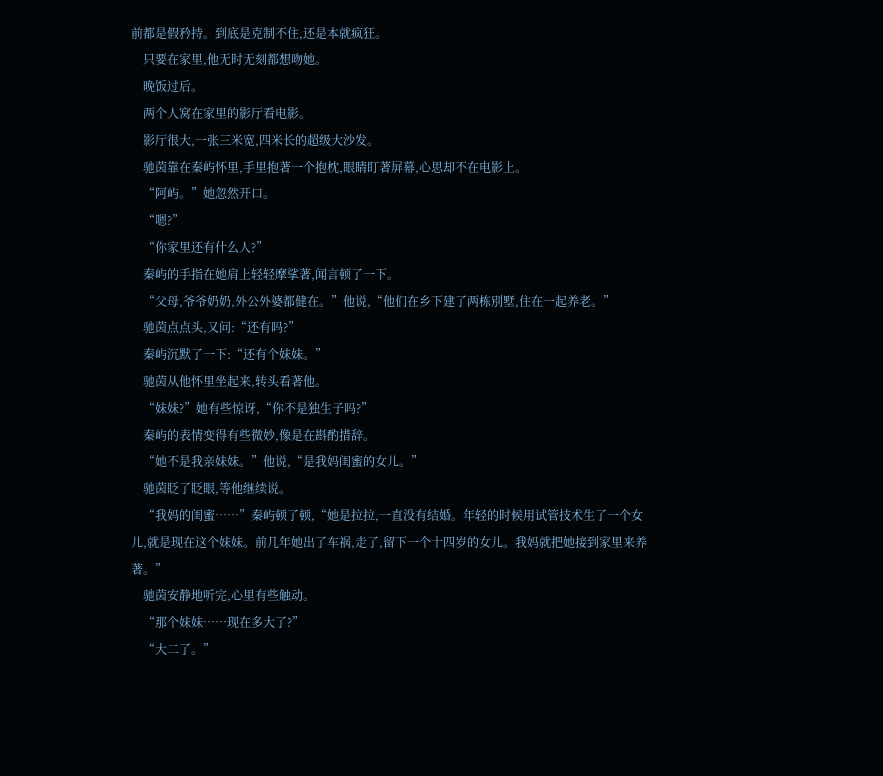前都是假矜持。到底是克制不住,还是本就疯狂。
    只要在家里,他无时无刻都想吻她。
    晚饭过后。
    两个人窝在家里的影厅看电影。
    影厅很大,一张三米宽,四米长的超级大沙发。
    驰茵靠在秦屿怀里,手里抱著一个抱枕,眼睛盯著屏幕,心思却不在电影上。
    “阿屿。”她忽然开口。
    “嗯?”
    “你家里还有什么人?”
    秦屿的手指在她肩上轻轻摩挲著,闻言顿了一下。
    “父母,爷爷奶奶,外公外婆都健在。”他说,“他们在乡下建了两栋別墅,住在一起养老。”
    驰茵点点头,又问:“还有吗?”
    秦屿沉默了一下:“还有个妹妹。”
    驰茵从他怀里坐起来,转头看著他。
    “妹妹?”她有些惊讶,“你不是独生子吗?”
    秦屿的表情变得有些微妙,像是在斟酌措辞。
    “她不是我亲妹妹。”他说,“是我妈闺蜜的女儿。”
    驰茵眨了眨眼,等他继续说。
    “我妈的闺蜜……”秦屿顿了顿,“她是拉拉,一直没有结婚。年轻的时候用试管技术生了一个女儿,就是现在这个妹妹。前几年她出了车祸,走了,留下一个十四岁的女儿。我妈就把她接到家里来养著。”
    驰茵安静地听完,心里有些触动。
    “那个妹妹……现在多大了?”
    “大二了。”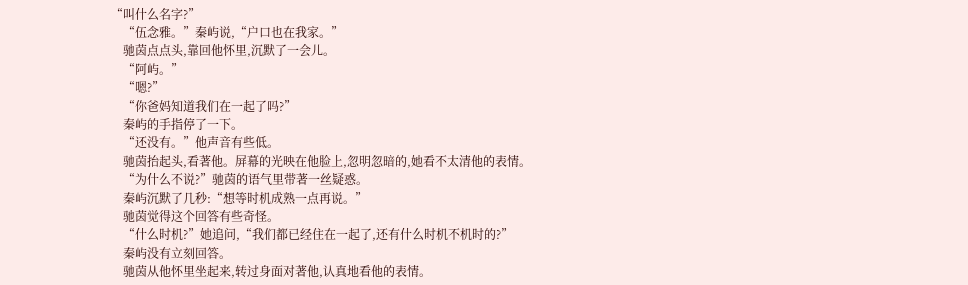“叫什么名字?”
    “伍念雅。”秦屿说,“户口也在我家。”
    驰茵点点头,靠回他怀里,沉默了一会儿。
    “阿屿。”
    “嗯?”
    “你爸妈知道我们在一起了吗?”
    秦屿的手指停了一下。
    “还没有。”他声音有些低。
    驰茵抬起头,看著他。屏幕的光映在他脸上,忽明忽暗的,她看不太清他的表情。
    “为什么不说?”驰茵的语气里带著一丝疑惑。
    秦屿沉默了几秒:“想等时机成熟一点再说。”
    驰茵觉得这个回答有些奇怪。
    “什么时机?”她追问,“我们都已经住在一起了,还有什么时机不机时的?”
    秦屿没有立刻回答。
    驰茵从他怀里坐起来,转过身面对著他,认真地看他的表情。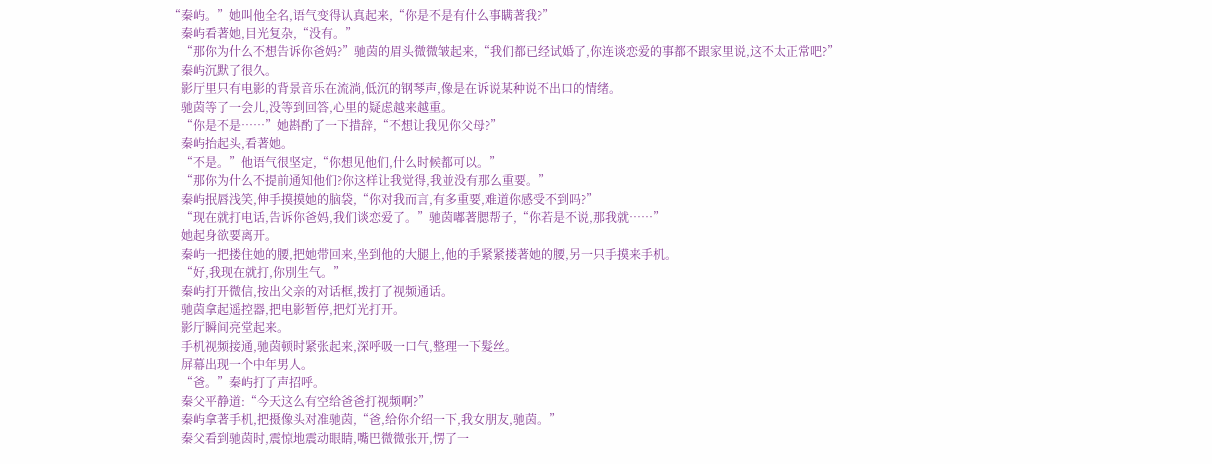“秦屿。”她叫他全名,语气变得认真起来,“你是不是有什么事瞒著我?”
    秦屿看著她,目光复杂,“没有。”
    “那你为什么不想告诉你爸妈?”驰茵的眉头微微皱起来,“我们都已经试婚了,你连谈恋爱的事都不跟家里说,这不太正常吧?”
    秦屿沉默了很久。
    影厅里只有电影的背景音乐在流淌,低沉的钢琴声,像是在诉说某种说不出口的情绪。
    驰茵等了一会儿,没等到回答,心里的疑虑越来越重。
    “你是不是……”她斟酌了一下措辞,“不想让我见你父母?”
    秦屿抬起头,看著她。
    “不是。”他语气很坚定,“你想见他们,什么时候都可以。”
    “那你为什么不提前通知他们?你这样让我觉得,我並没有那么重要。”
    秦屿抿唇浅笑,伸手摸摸她的脑袋,“你对我而言,有多重要,难道你感受不到吗?”
    “现在就打电话,告诉你爸妈,我们谈恋爱了。”驰茵嘟著腮帮子,“你若是不说,那我就……”
    她起身欲要离开。
    秦屿一把搂住她的腰,把她带回来,坐到他的大腿上,他的手紧紧搂著她的腰,另一只手摸来手机。
    “好,我现在就打,你別生气。”
    秦屿打开微信,按出父亲的对话框,拨打了视频通话。
    驰茵拿起遥控器,把电影暂停,把灯光打开。
    影厅瞬间亮堂起来。
    手机视频接通,驰茵顿时紧张起来,深呼吸一口气,整理一下髮丝。
    屏幕出现一个中年男人。
    “爸。”秦屿打了声招呼。
    秦父平静道:“今天这么有空给爸爸打视频啊?”
    秦屿拿著手机,把摄像头对准驰茵,“爸,给你介绍一下,我女朋友,驰茵。”
    秦父看到驰茵时,震惊地震动眼睛,嘴巴微微张开,愣了一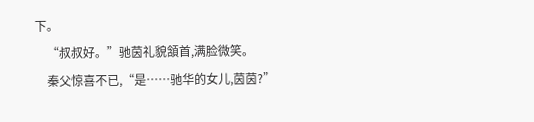下。
    “叔叔好。”驰茵礼貌頷首,满脸微笑。
    秦父惊喜不已,“是……驰华的女儿,茵茵?”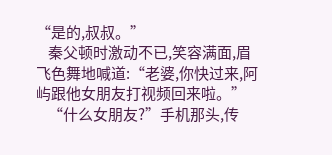“是的,叔叔。”
    秦父顿时激动不已,笑容满面,眉飞色舞地喊道:“老婆,你快过来,阿屿跟他女朋友打视频回来啦。”
    “什么女朋友?”手机那头,传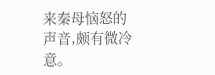来秦母恼怒的声音,颇有微冷意。